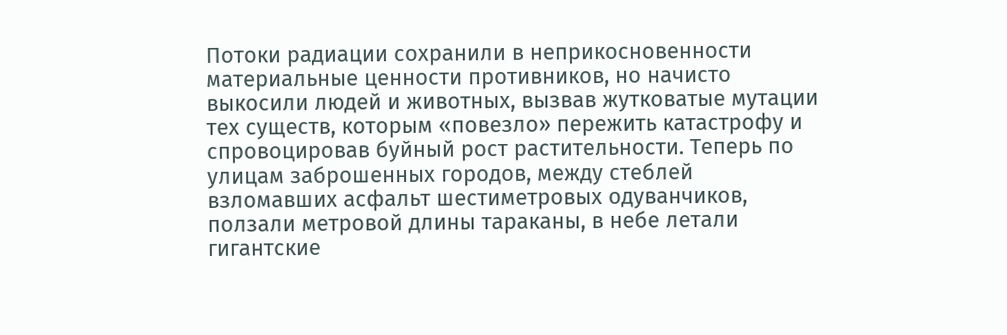Потоки радиации сохранили в неприкосновенности материальные ценности противников, но начисто выкосили людей и животных, вызвав жутковатые мутации тех существ, которым «повезло» пережить катастрофу и спровоцировав буйный рост растительности. Теперь по улицам заброшенных городов, между стеблей взломавших асфальт шестиметровых одуванчиков, ползали метровой длины тараканы, в небе летали гигантские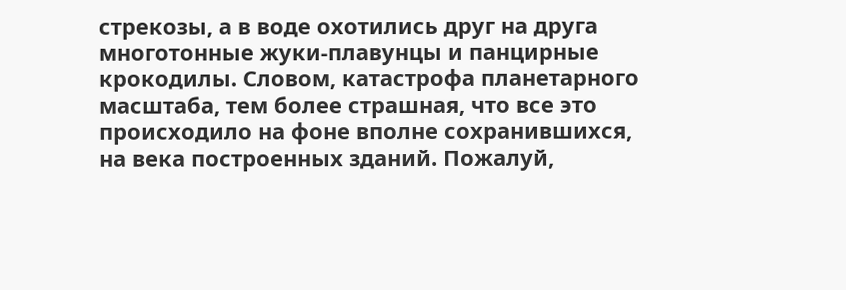стрекозы, а в воде охотились друг на друга многотонные жуки-плавунцы и панцирные крокодилы. Словом, катастрофа планетарного масштаба, тем более страшная, что все это происходило на фоне вполне сохранившихся, на века построенных зданий. Пожалуй,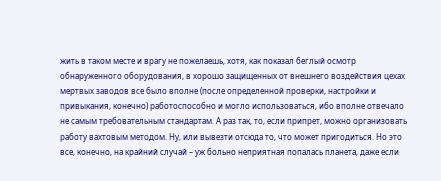жить в таком месте и врагу не пожелаешь, хотя, как показал беглый осмотр обнаруженного оборудования, в хорошо защищенных от внешнего воздействия цехах мертвых заводов все было вполне (после определенной проверки, настройки и привыкания, конечно) работоспособно и могло использоваться, ибо вполне отвечало не самым требовательным стандартам. А раз так, то, если припрет, можно организовать работу вахтовым методом. Ну, или вывезти отсюда то, что может пригодиться. Но это все, конечно, на крайний случай – уж больно неприятная попалась планета, даже если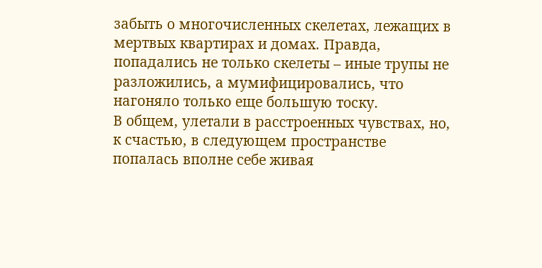забыть о многочисленных скелетах, лежащих в мертвых квартирах и домах. Правда, попадались не только скелеты – иные трупы не разложились, а мумифицировались, что нагоняло только еще большую тоску.
В общем, улетали в расстроенных чувствах, но, к счастью, в следующем пространстве попалась вполне себе живая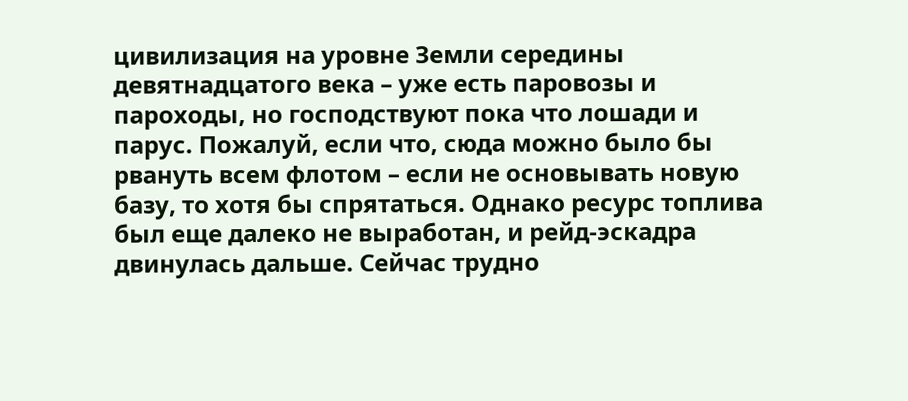цивилизация на уровне Земли середины девятнадцатого века – уже есть паровозы и пароходы, но господствуют пока что лошади и парус. Пожалуй, если что, сюда можно было бы рвануть всем флотом – если не основывать новую базу, то хотя бы спрятаться. Однако ресурс топлива был еще далеко не выработан, и рейд-эскадра двинулась дальше. Сейчас трудно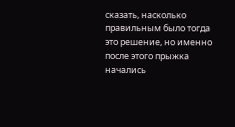сказать, насколько правильным было тогда это решение, но именно после этого прыжка начались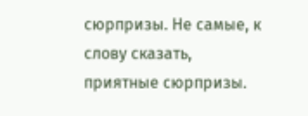сюрпризы. Не самые, к слову сказать, приятные сюрпризы.